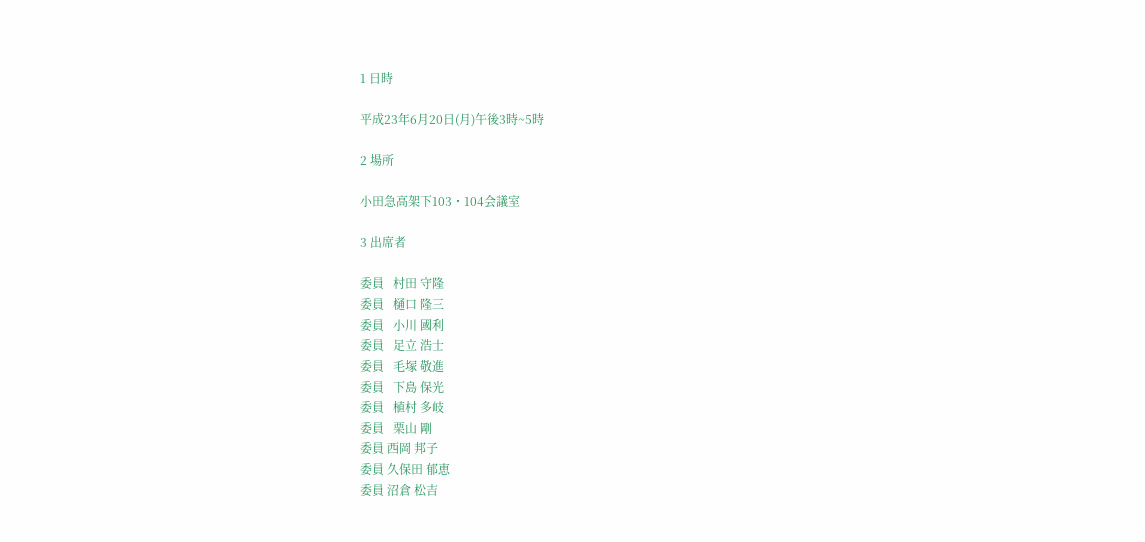1 日時

平成23年6月20日(月)午後3時~5時

2 場所

小田急高架下103・104会議室

3 出席者

委員   村田 守隆
委員   樋口 隆三
委員   小川 國利
委員   足立 浩士
委員   毛塚 敬進
委員   下島 保光
委員   植村 多岐
委員   栗山 剛
委員 西岡 邦子
委員 久保田 郁恵
委員 沼倉 松吉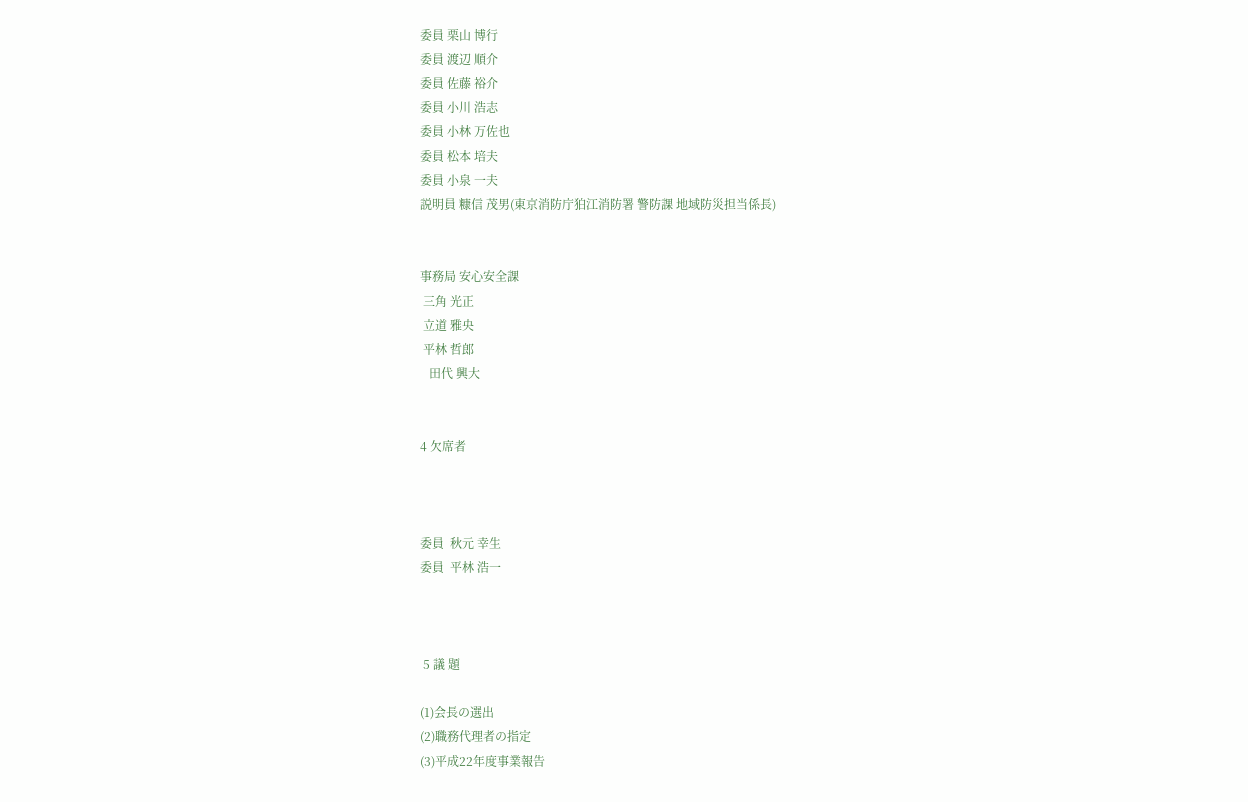委員 栗山 博行
委員 渡辺 順介
委員 佐藤 裕介
委員 小川 浩志
委員 小林 万佐也
委員 松本 培夫
委員 小泉 一夫
説明員 糠信 茂男(東京消防庁狛江消防署 警防課 地域防災担当係長)


事務局 安心安全課
 三角 光正
 立道 雅央
 平林 哲郎
   田代 興大


4 欠席者



委員  秋元 幸生
委員  平林 浩一



 5 議 題

(1)会長の選出
(2)職務代理者の指定
(3)平成22年度事業報告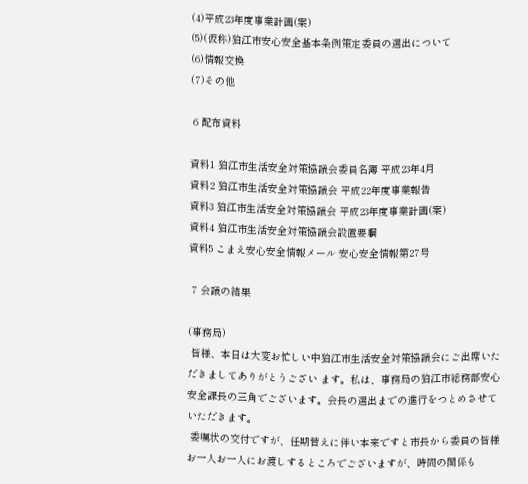(4)平成23年度事業計画(案)
(5)(仮称)狛江市安心安全基本条例策定委員の選出について
(6)情報交換
(7)その他

 6 配布資料

資料1 狛江市生活安全対策協議会委員名簿 平成23年4月
資料2 狛江市生活安全対策協議会 平成22年度事業報告
資料3 狛江市生活安全対策協議会 平成23年度事業計画(案)
資料4 狛江市生活安全対策協議会設置要綱
資料5 こまえ安心安全情報メール 安心安全情報第27号

 7 会議の結果

(事務局)
 皆様、本日は大変お忙しい中狛江市生活安全対策協議会にご出席いただきましてありがとうござい ます。私は、事務局の狛江市総務部安心安全課長の三角でございます。会長の選出までの進行をつとめさせていただきます。
 委嘱状の交付ですが、任期替えに伴い本来ですと市長から委員の皆様お一人お一人にお渡しするところでございますが、時間の関係も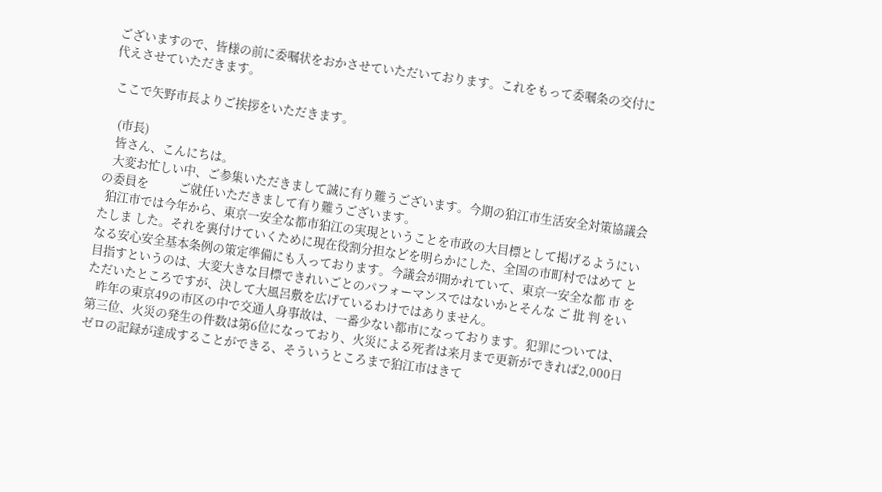ございますので、皆様の前に委嘱状をおかさせていただいております。これをもって委嘱条の交付に代えさせていただきます。

 ここで矢野市長よりご挨拶をいただきます。

   (市長)
   皆さん、こんにちは。
   大変お忙しい中、ご参集いただきまして誠に有り難うございます。今期の狛江市生活安全対策協議会の委員を          ご就任いただきまして有り難うございます。
  狛江市では今年から、東京一安全な都市狛江の実現ということを市政の大目標として掲げるようにいたしま した。それを裏付けていくために現在役割分担などを明らかにした、全国の市町村ではめて となる安心安全基本条例の策定準備にも入っております。今議会が開かれていて、東京一安全な都 市 を 目指すというのは、大変大きな目標できれいごとのパフォーマンスではないかとそんな ご 批 判 をいただいたところですが、決して大風呂敷を広げているわけではありません。
   昨年の東京49の市区の中で交通人身事故は、一番少ない都市になっております。犯罪については、第三位、火災の発生の件数は第6位になっており、火災による死者は来月まで更新ができれば2,000日ゼロの記録が達成することができる、そういうところまで狛江市はきて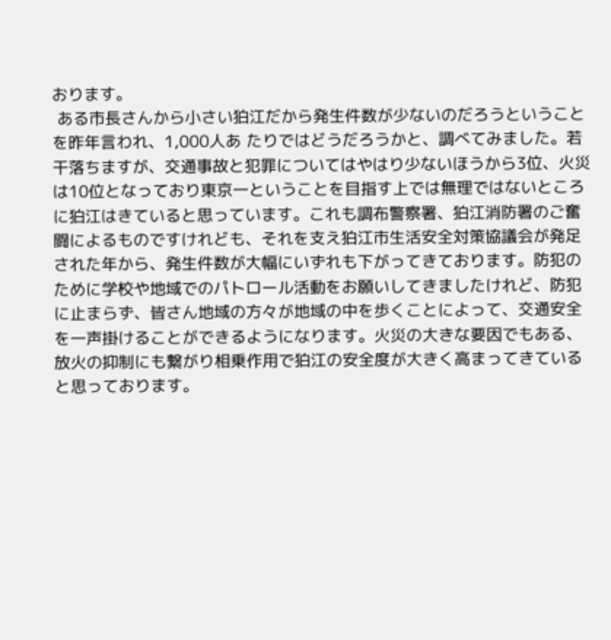おります。
 ある市長さんから小さい狛江だから発生件数が少ないのだろうということを昨年言われ、1,000人あ たりではどうだろうかと、調べてみました。若干落ちますが、交通事故と犯罪についてはやはり少ないほうから3位、火災は10位となっており東京一ということを目指す上では無理ではないところに狛江はきていると思っています。これも調布警察署、狛江消防署のご奮闘によるものですけれども、それを支え狛江市生活安全対策協議会が発足された年から、発生件数が大幅にいずれも下がってきております。防犯のために学校や地域でのパトロール活動をお願いしてきましたけれど、防犯に止まらず、皆さん地域の方々が地域の中を歩くことによって、交通安全を一声掛けることができるようになります。火災の大きな要因でもある、放火の抑制にも繋がり相乗作用で狛江の安全度が大きく高まってきていると思っております。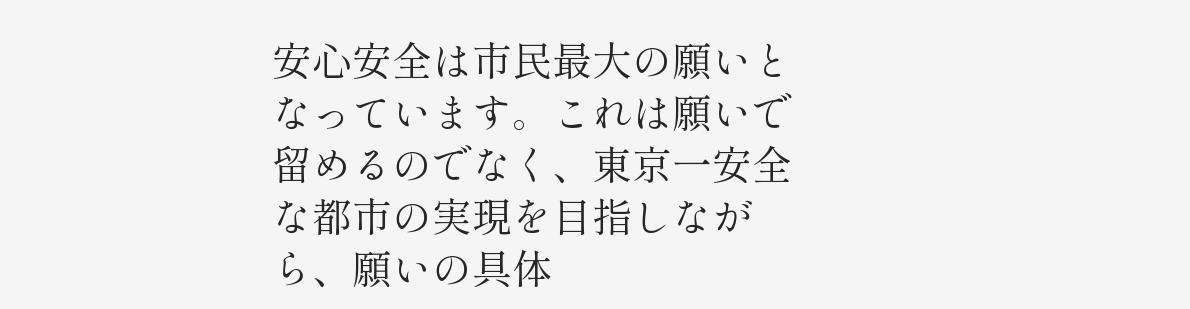安心安全は市民最大の願いとなっています。これは願いで留めるのでなく、東京一安全な都市の実現を目指しながら、願いの具体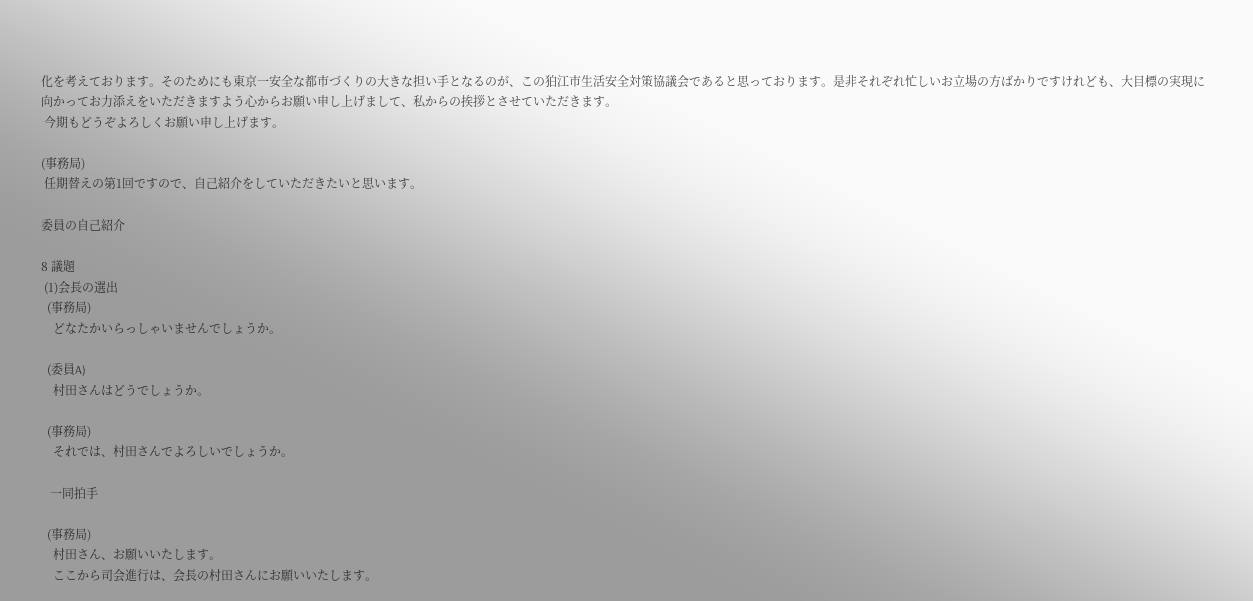化を考えております。そのためにも東京一安全な都市づくりの大きな担い手となるのが、この狛江市生活安全対策協議会であると思っております。是非それぞれ忙しいお立場の方ばかりですけれども、大目標の実現に向かってお力添えをいただきますよう心からお願い申し上げまして、私からの挨拶とさせていただきます。
 今期もどうぞよろしくお願い申し上げます。

(事務局)
 任期替えの第1回ですので、自己紹介をしていただきたいと思います。

委員の自己紹介

8 議題
 (1)会長の選出
  (事務局)
    どなたかいらっしゃいませんでしょうか。

  (委員A)
    村田さんはどうでしょうか。

  (事務局)
    それでは、村田さんでよろしいでしょうか。

   一同拍手

  (事務局)
    村田さん、お願いいたします。
    ここから司会進行は、会長の村田さんにお願いいたします。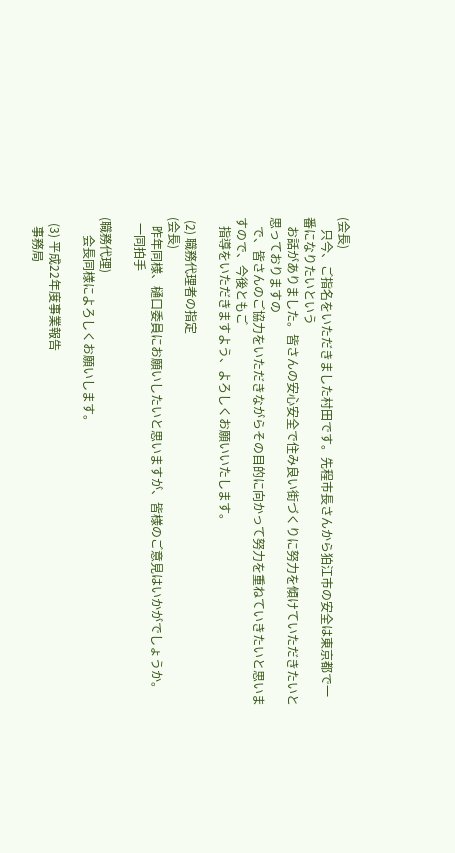(会長)
    只今、ご指名をいただきました村田です。先程市長さんから狛江市の安全は東京都で一番になりたいという
   お話がありました。皆さんの安心安全で住み良い街づくりに努力を傾けていただきたいと思っておりますの
   で、皆さんのご協力をいただきながらその目的に向かって努力を重ねていきたいと思いますので、今後ともご
   指導をいただきますよう、よろしくお願いいたします。

 (2) 職務代理者の指定
(会長)
   昨年同様、樋口委員にお願いしたいと思いますが、皆様のご意見はいかがでしょうか。
  一同拍手

(職務代理)
      会長同様によろしくお願いします。

  (3) 平成22年度事業報告
   事務局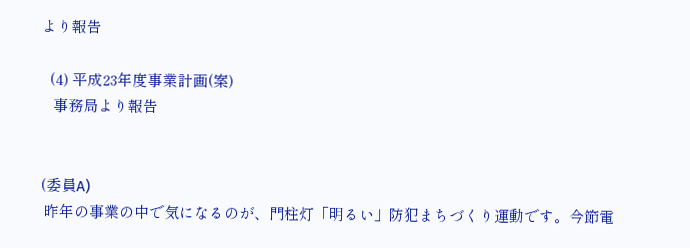より報告

  (4) 平成23年度事業計画(案)
   事務局より報告


(委員A)
 昨年の事業の中で気になるのが、門柱灯「明るい」防犯まちづくり運動です。今節電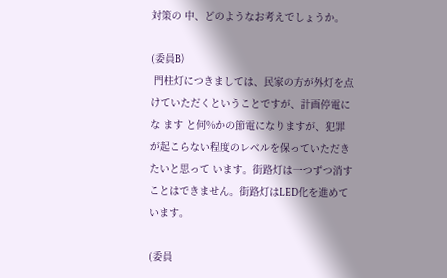対策の 中、どのようなお考えでしょうか。

(委員B)
 門柱灯につきましては、民家の方が外灯を点けていただくということですが、計画停電にな ます と何%かの節電になりますが、犯罪が起こらない程度のレベルを保っていただきたいと思って います。街路灯は一つずつ消すことはできません。街路灯はLED化を進めています。

(委員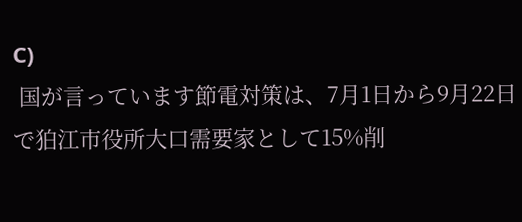C)
 国が言っています節電対策は、7月1日から9月22日で狛江市役所大口需要家として15%削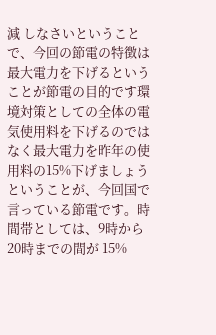減 しなさいということで、今回の節電の特徴は最大電力を下げるということが節電の目的です環境対策としての全体の電気使用料を下げるのではなく最大電力を昨年の使用料の15%下げましょうということが、今回国で言っている節電です。時間帯としては、9時から20時までの間が 15%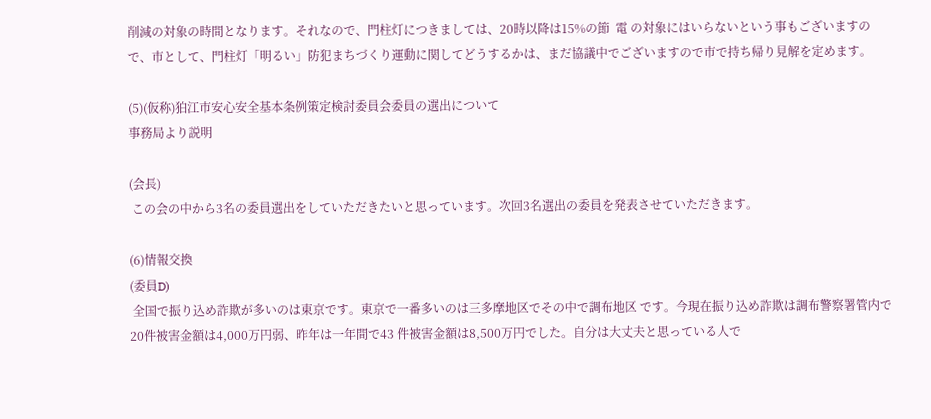削減の対象の時間となります。それなので、門柱灯につきましては、20時以降は15%の節  電 の対象にはいらないという事もございますので、市として、門柱灯「明るい」防犯まちづくり運動に関してどうするかは、まだ協議中でございますので市で持ち帰り見解を定めます。

(5)(仮称)狛江市安心安全基本条例策定検討委員会委員の選出について
事務局より説明

(会長)
 この会の中から3名の委員選出をしていただきたいと思っています。次回3名選出の委員を発表させていただきます。

(6)情報交換
(委員D)
 全国で振り込め詐欺が多いのは東京です。東京で一番多いのは三多摩地区でその中で調布地区 です。今現在振り込め詐欺は調布警察署管内で20件被害金額は4,000万円弱、昨年は一年間で43 件被害金額は8,500万円でした。自分は大丈夫と思っている人で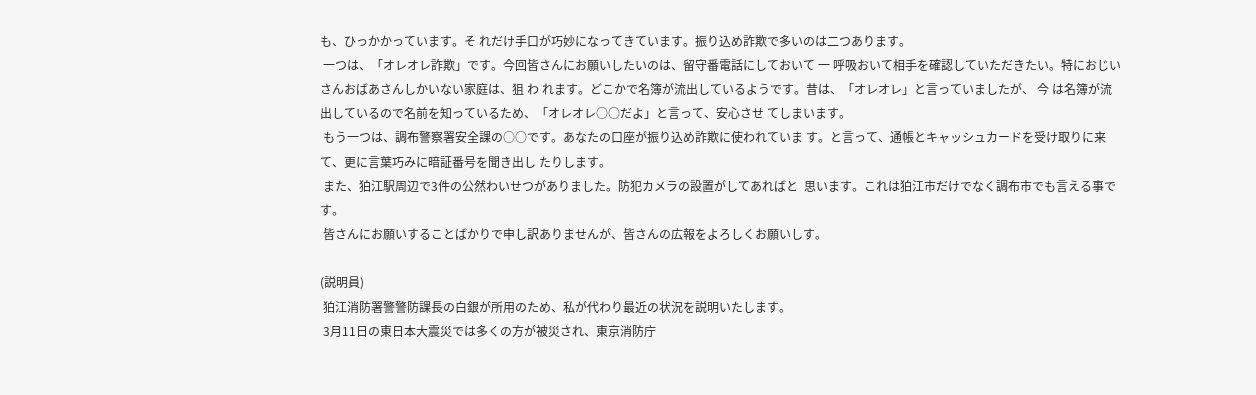も、ひっかかっています。そ れだけ手口が巧妙になってきています。振り込め詐欺で多いのは二つあります。
 一つは、「オレオレ詐欺」です。今回皆さんにお願いしたいのは、留守番電話にしておいて 一 呼吸おいて相手を確認していただきたい。特におじいさんおばあさんしかいない家庭は、狙 わ れます。どこかで名簿が流出しているようです。昔は、「オレオレ」と言っていましたが、 今 は名簿が流出しているので名前を知っているため、「オレオレ○○だよ」と言って、安心させ てしまいます。
 もう一つは、調布警察署安全課の○○です。あなたの口座が振り込め詐欺に使われていま す。と言って、通帳とキャッシュカードを受け取りに来て、更に言葉巧みに暗証番号を聞き出し たりします。
 また、狛江駅周辺で3件の公然わいせつがありました。防犯カメラの設置がしてあればと  思います。これは狛江市だけでなく調布市でも言える事です。
 皆さんにお願いすることばかりで申し訳ありませんが、皆さんの広報をよろしくお願いしす。

(説明員)
 狛江消防署警警防課長の白銀が所用のため、私が代わり最近の状況を説明いたします。
 3月11日の東日本大震災では多くの方が被災され、東京消防庁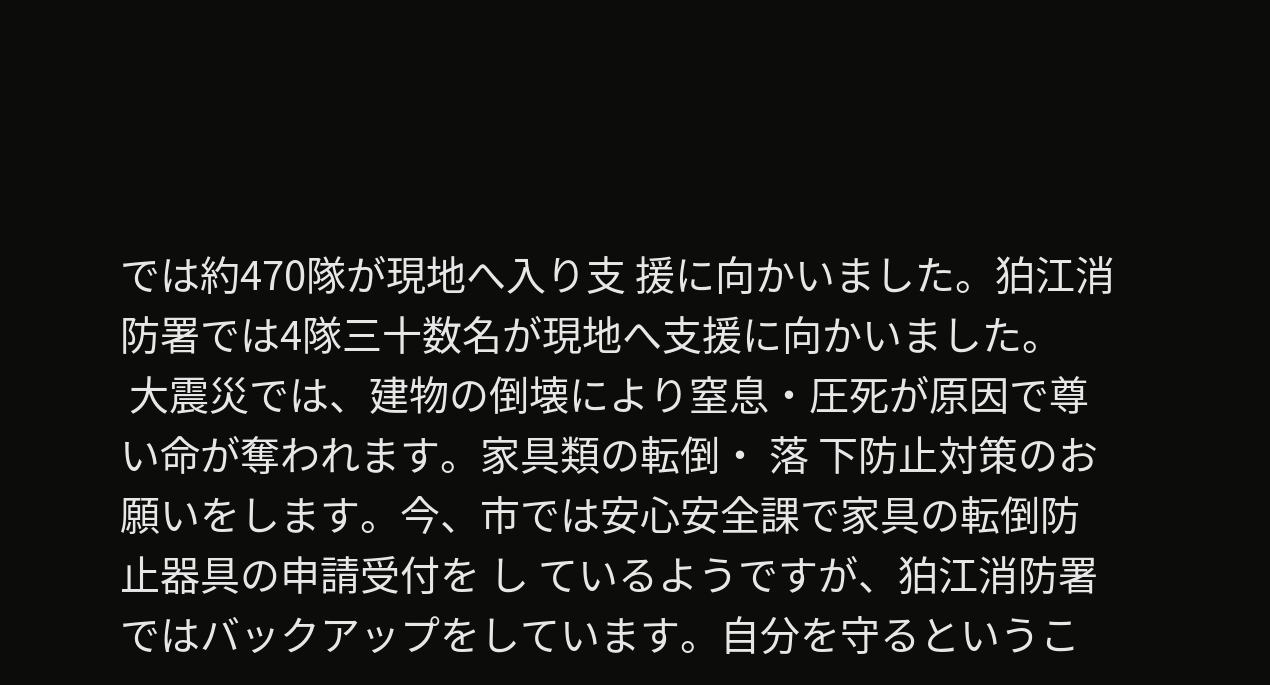では約470隊が現地へ入り支 援に向かいました。狛江消防署では4隊三十数名が現地へ支援に向かいました。
 大震災では、建物の倒壊により窒息・圧死が原因で尊い命が奪われます。家具類の転倒・ 落 下防止対策のお願いをします。今、市では安心安全課で家具の転倒防止器具の申請受付を し ているようですが、狛江消防署ではバックアップをしています。自分を守るというこ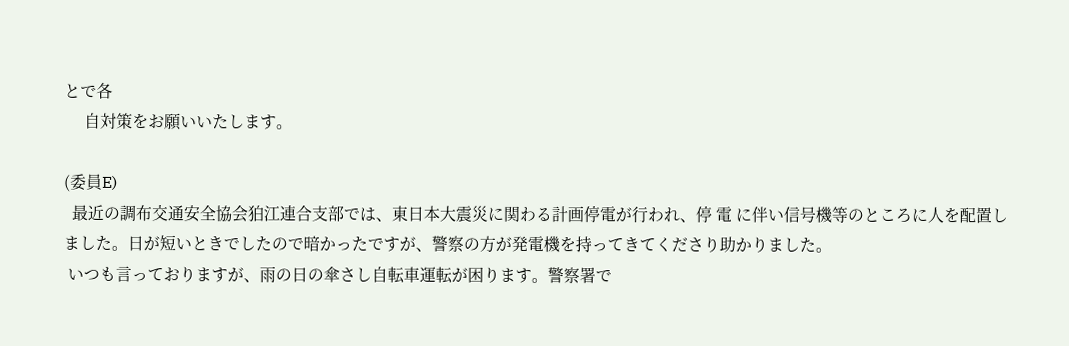とで各
     自対策をお願いいたします。

(委員E)
  最近の調布交通安全協会狛江連合支部では、東日本大震災に関わる計画停電が行われ、停 電 に伴い信号機等のところに人を配置しました。日が短いときでしたので暗かったですが、警察の方が発電機を持ってきてくださり助かりました。
 いつも言っておりますが、雨の日の傘さし自転車運転が困ります。警察署で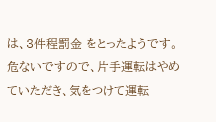は、3件程罰金 をとったようです。危ないですので、片手運転はやめていただき、気をつけて運転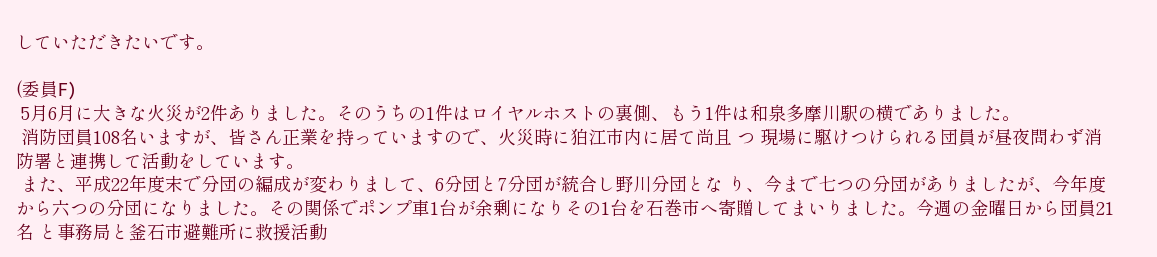していただきたいです。

(委員F)
 5月6月に大きな火災が2件ありました。そのうちの1件はロイヤルホストの裏側、もう1件は和泉多摩川駅の横でありました。
 消防団員108名いますが、皆さん正業を持っていますので、火災時に狛江市内に居て尚且 つ 現場に駆けつけられる団員が昼夜問わず消防署と連携して活動をしています。
 また、平成22年度末で分団の編成が変わりまして、6分団と7分団が統合し野川分団とな り、今まで七つの分団がありましたが、今年度から六つの分団になりました。その関係でポンプ車1台が余剰になりその1台を石巻市へ寄贈してまいりました。今週の金曜日から団員21名 と事務局と釜石市避難所に救援活動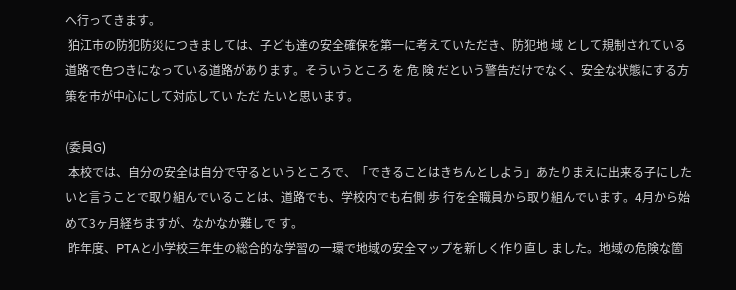へ行ってきます。
 狛江市の防犯防災につきましては、子ども達の安全確保を第一に考えていただき、防犯地 域 として規制されている道路で色つきになっている道路があります。そういうところ を 危 険 だという警告だけでなく、安全な状態にする方策を市が中心にして対応してい ただ たいと思います。

(委員G)
 本校では、自分の安全は自分で守るというところで、「できることはきちんとしよう」あたりまえに出来る子にしたいと言うことで取り組んでいることは、道路でも、学校内でも右側 歩 行を全職員から取り組んでいます。4月から始めて3ヶ月経ちますが、なかなか難しで す。
 昨年度、PTAと小学校三年生の総合的な学習の一環で地域の安全マップを新しく作り直し ました。地域の危険な箇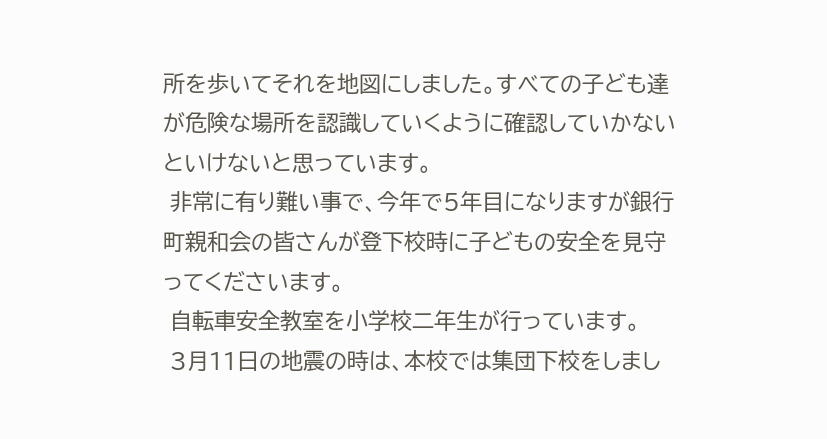所を歩いてそれを地図にしました。すべての子ども達が危険な場所を認識していくように確認していかないといけないと思っています。
 非常に有り難い事で、今年で5年目になりますが銀行町親和会の皆さんが登下校時に子どもの安全を見守ってくださいます。
 自転車安全教室を小学校二年生が行っています。
 3月11日の地震の時は、本校では集団下校をしまし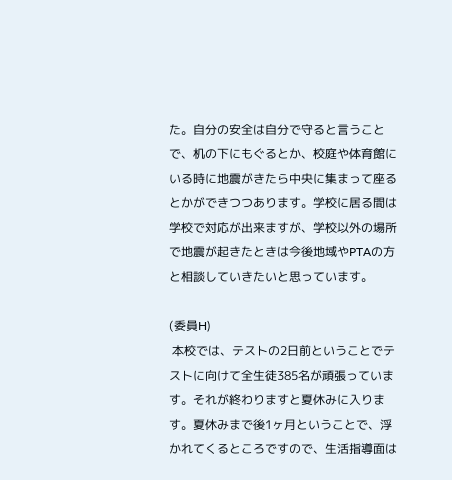た。自分の安全は自分で守ると言うことで、机の下にもぐるとか、校庭や体育館にいる時に地震がきたら中央に集まって座るとかができつつあります。学校に居る間は学校で対応が出来ますが、学校以外の場所で地震が起きたときは今後地域やPTAの方と相談していきたいと思っています。

(委員H)
 本校では、テストの2日前ということでテストに向けて全生徒385名が頑張っています。それが終わりますと夏休みに入ります。夏休みまで後1ヶ月ということで、浮かれてくるところですので、生活指導面は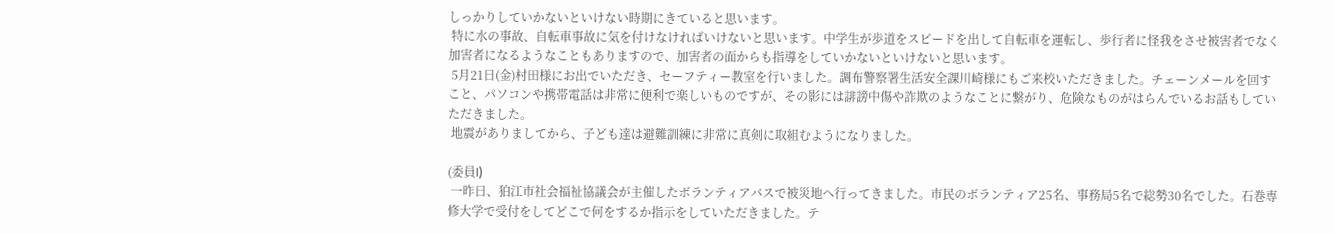しっかりしていかないといけない時期にきていると思います。
 特に水の事故、自転車事故に気を付けなければいけないと思います。中学生が歩道をスピードを出して自転車を運転し、歩行者に怪我をさせ被害者でなく加害者になるようなこともありますので、加害者の面からも指導をしていかないといけないと思います。
 5月21日(金)村田様にお出でいただき、セーフティー教室を行いました。調布警察署生活安全課川崎様にもご来校いただきました。チェーンメールを回すこと、パソコンや携帯電話は非常に便利で楽しいものですが、その影には誹謗中傷や詐欺のようなことに繋がり、危険なものがはらんでいるお話もしていただきました。
 地震がありましてから、子ども達は避難訓練に非常に真剣に取組むようになりました。

(委員I)
 一昨日、狛江市社会福祉協議会が主催したボランティアバスで被災地へ行ってきました。市民のボランティア25名、事務局5名で総勢30名でした。石巻専修大学で受付をしてどこで何をするか指示をしていただきました。テ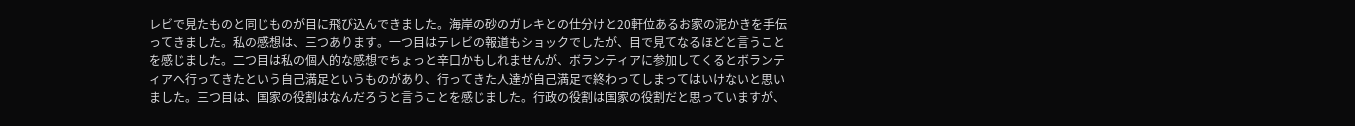レビで見たものと同じものが目に飛び込んできました。海岸の砂のガレキとの仕分けと20軒位あるお家の泥かきを手伝ってきました。私の感想は、三つあります。一つ目はテレビの報道もショックでしたが、目で見てなるほどと言うことを感じました。二つ目は私の個人的な感想でちょっと辛口かもしれませんが、ボランティアに参加してくるとボランティアへ行ってきたという自己満足というものがあり、行ってきた人達が自己満足で終わってしまってはいけないと思いました。三つ目は、国家の役割はなんだろうと言うことを感じました。行政の役割は国家の役割だと思っていますが、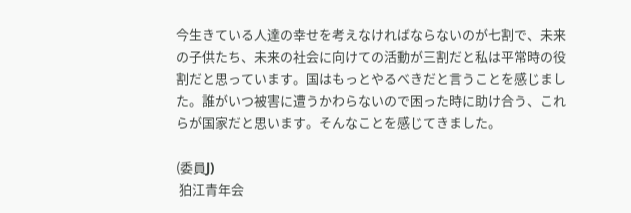今生きている人達の幸せを考えなければならないのが七割で、未来の子供たち、未来の社会に向けての活動が三割だと私は平常時の役割だと思っています。国はもっとやるべきだと言うことを感じました。誰がいつ被害に遭うかわらないので困った時に助け合う、これらが国家だと思います。そんなことを感じてきました。

(委員J)
 狛江青年会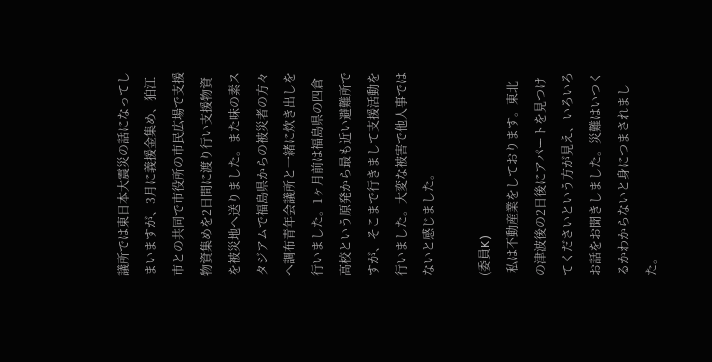議所では東日本大震災の話になってしまいますが、3月に義援金集め、狛江市との共同で市役所の市民広場で支援物資集めを2日間に渡り行い支援物資を被災地へ送りました。また味の素スタジアムで福島県からの被災者の方々へ調布青年会議所と一緒に炊き出しを行いました。1ヶ月前は福島県の四倉高校という原発から最も近い避難所ですが、そこまで行きまして支援活動を行いました。大変な被害で他人事ではないと感じました。

(委員K)
 私は不動産業をしております。東北の津波後の2日後にアパートを見つけてくださいという方が見え、いろいろお話をお聞きしました。災難はいつくるかわからないと身につまされました。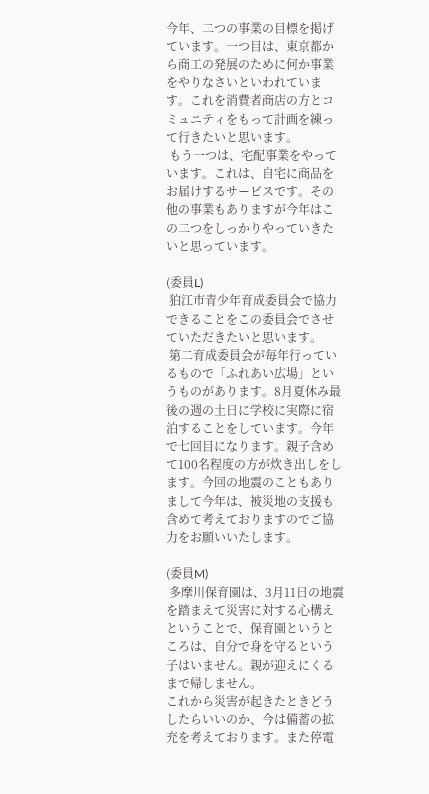今年、二つの事業の目標を掲げています。一つ目は、東京都から商工の発展のために何か事業をやりなさいといわれています。これを消費者商店の方とコミュニティをもって計画を練って行きたいと思います。
 もう一つは、宅配事業をやっています。これは、自宅に商品をお届けするサービスです。その他の事業もありますが今年はこの二つをしっかりやっていきたいと思っています。

(委員L)
 狛江市青少年育成委員会で協力できることをこの委員会でさせていただきたいと思います。
 第二育成委員会が毎年行っているもので「ふれあい広場」というものがあります。8月夏休み最後の週の土日に学校に実際に宿泊することをしています。今年で七回目になります。親子含めて100名程度の方が炊き出しをします。今回の地震のこともありまして今年は、被災地の支援も含めて考えておりますのでご協力をお願いいたします。

(委員M)
 多摩川保育園は、3月11日の地震を踏まえて災害に対する心構えということで、保育園というところは、自分で身を守るという子はいません。親が迎えにくるまで帰しません。
これから災害が起きたときどうしたらいいのか、今は備蓄の拡充を考えております。また停電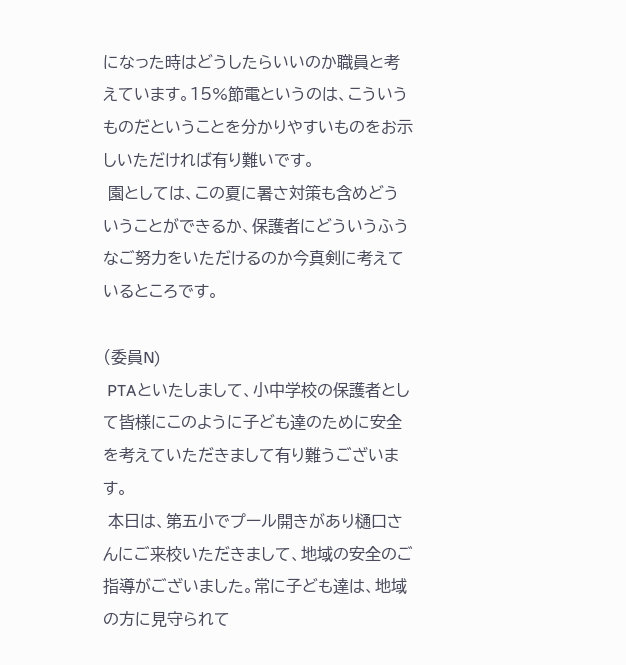になった時はどうしたらいいのか職員と考えています。15%節電というのは、こういうものだということを分かりやすいものをお示しいただければ有り難いです。
 園としては、この夏に暑さ対策も含めどういうことができるか、保護者にどういうふうなご努力をいただけるのか今真剣に考えているところです。

(委員N)
 PTAといたしまして、小中学校の保護者として皆様にこのように子ども達のために安全を考えていただきまして有り難うございます。
 本日は、第五小でプール開きがあり樋口さんにご来校いただきまして、地域の安全のご指導がございました。常に子ども達は、地域の方に見守られて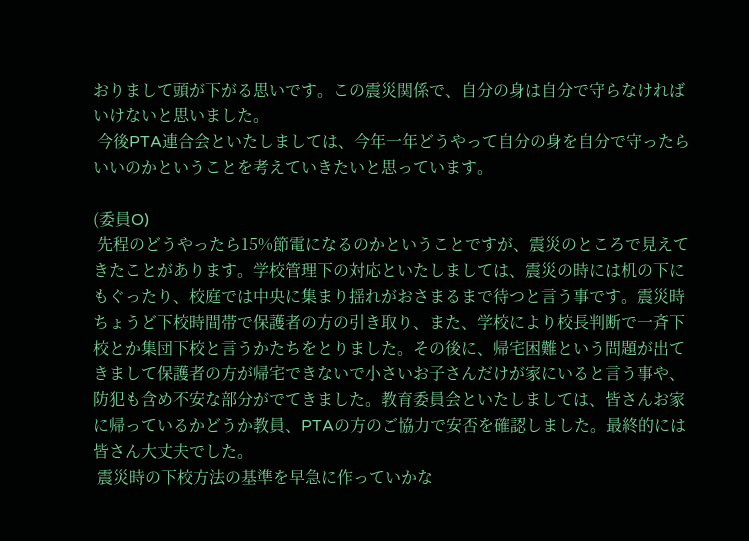おりまして頭が下がる思いです。この震災関係で、自分の身は自分で守らなければいけないと思いました。
 今後PTA連合会といたしましては、今年一年どうやって自分の身を自分で守ったらいいのかということを考えていきたいと思っています。

(委員O)
 先程のどうやったら15%節電になるのかということですが、震災のところで見えてきたことがあります。学校管理下の対応といたしましては、震災の時には机の下にもぐったり、校庭では中央に集まり揺れがおさまるまで待つと言う事です。震災時ちょうど下校時間帯で保護者の方の引き取り、また、学校により校長判断で一斉下校とか集団下校と言うかたちをとりました。その後に、帰宅困難という問題が出てきまして保護者の方が帰宅できないで小さいお子さんだけが家にいると言う事や、防犯も含め不安な部分がでてきました。教育委員会といたしましては、皆さんお家に帰っているかどうか教員、PTAの方のご協力で安否を確認しました。最終的には皆さん大丈夫でした。
 震災時の下校方法の基準を早急に作っていかな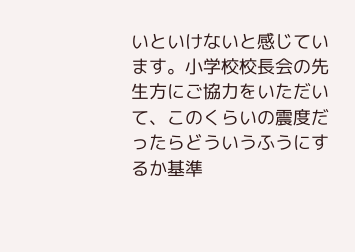いといけないと感じています。小学校校長会の先生方にご協力をいただいて、このくらいの震度だったらどういうふうにするか基準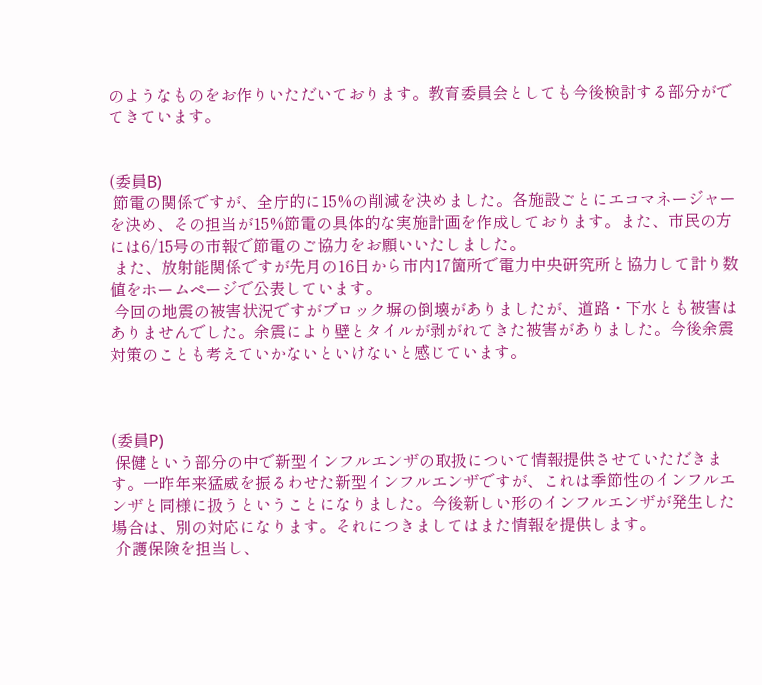のようなものをお作りいただいております。教育委員会としても今後検討する部分がでてきています。


(委員B)
 節電の関係ですが、全庁的に15%の削減を決めました。各施設ごとにエコマネージャーを決め、その担当が15%節電の具体的な実施計画を作成しております。また、市民の方には6/15号の市報で節電のご協力をお願いいたしました。
 また、放射能関係ですが先月の16日から市内17箇所で電力中央研究所と協力して計り数値をホームページで公表しています。
 今回の地震の被害状況ですがブロック塀の倒壊がありましたが、道路・下水とも被害はありませんでした。余震により壁とタイルが剥がれてきた被害がありました。今後余震対策のことも考えていかないといけないと感じています。



(委員P)
 保健という部分の中で新型インフルエンザの取扱について情報提供させていただきます。一昨年来猛威を振るわせた新型インフルエンザですが、これは季節性のインフルエンザと同様に扱うということになりました。今後新しい形のインフルエンザが発生した場合は、別の対応になります。それにつきましてはまた情報を提供します。
 介護保険を担当し、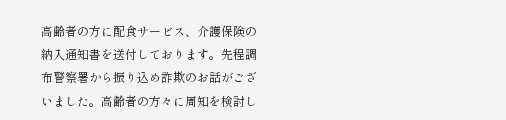高齢者の方に配食サービス、介護保険の納入通知書を送付しております。先程調布警察署から振り込め詐欺のお話がございました。高齢者の方々に周知を検討し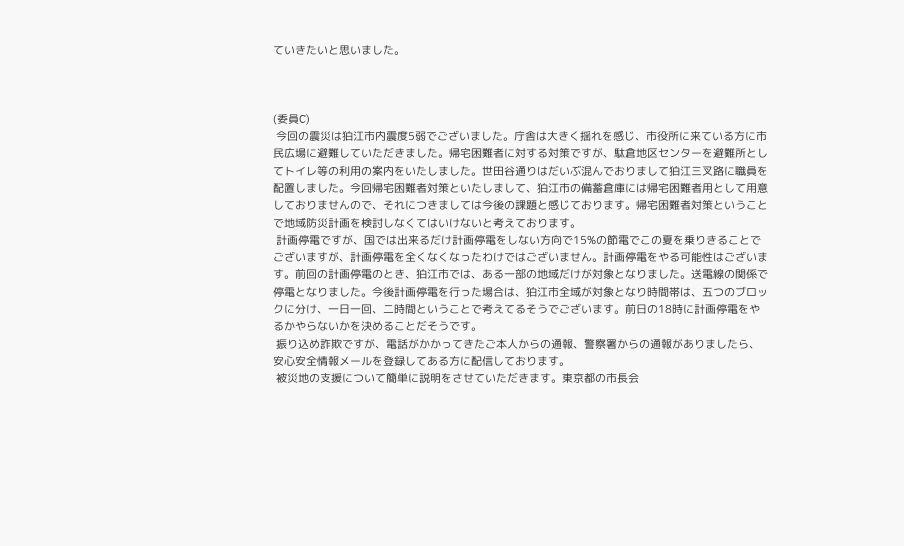ていきたいと思いました。



(委員C)
 今回の震災は狛江市内震度5弱でございました。庁舎は大きく揺れを感じ、市役所に来ている方に市民広場に避難していただきました。帰宅困難者に対する対策ですが、駄倉地区センターを避難所としてトイレ等の利用の案内をいたしました。世田谷通りはだいぶ混んでおりまして狛江三叉路に職員を配置しました。今回帰宅困難者対策といたしまして、狛江市の備蓄倉庫には帰宅困難者用として用意しておりませんので、それにつきましては今後の課題と感じております。帰宅困難者対策ということで地域防災計画を検討しなくてはいけないと考えております。
 計画停電ですが、国では出来るだけ計画停電をしない方向で15%の節電でこの夏を乗りきることでございますが、計画停電を全くなくなったわけではございません。計画停電をやる可能性はございます。前回の計画停電のとき、狛江市では、ある一部の地域だけが対象となりました。送電線の関係で停電となりました。今後計画停電を行った場合は、狛江市全域が対象となり時間帯は、五つのブロックに分け、一日一回、二時間ということで考えてるそうでございます。前日の18時に計画停電をやるかやらないかを決めることだそうです。
 振り込め詐欺ですが、電話がかかってきたご本人からの通報、警察署からの通報がありましたら、安心安全情報メールを登録してある方に配信しております。
 被災地の支援について簡単に説明をさせていただきます。東京都の市長会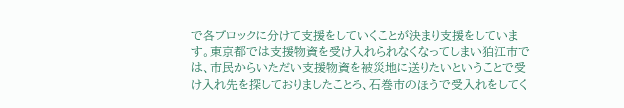で各ブロックに分けて支援をしていくことが決まり支援をしています。東京都では支援物資を受け入れられなくなってしまい狛江市では、市民からいただい支援物資を被災地に送りたいということで受け入れ先を探しておりましたことろ、石巻市のほうで受入れをしてく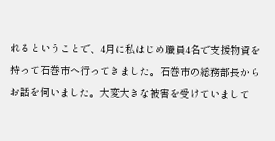れるということで、4月に私はじめ職員4名で支援物資を持って石巻市へ行ってきました。石巻市の総務部長からお話を伺いました。大変大きな被害を受けていまして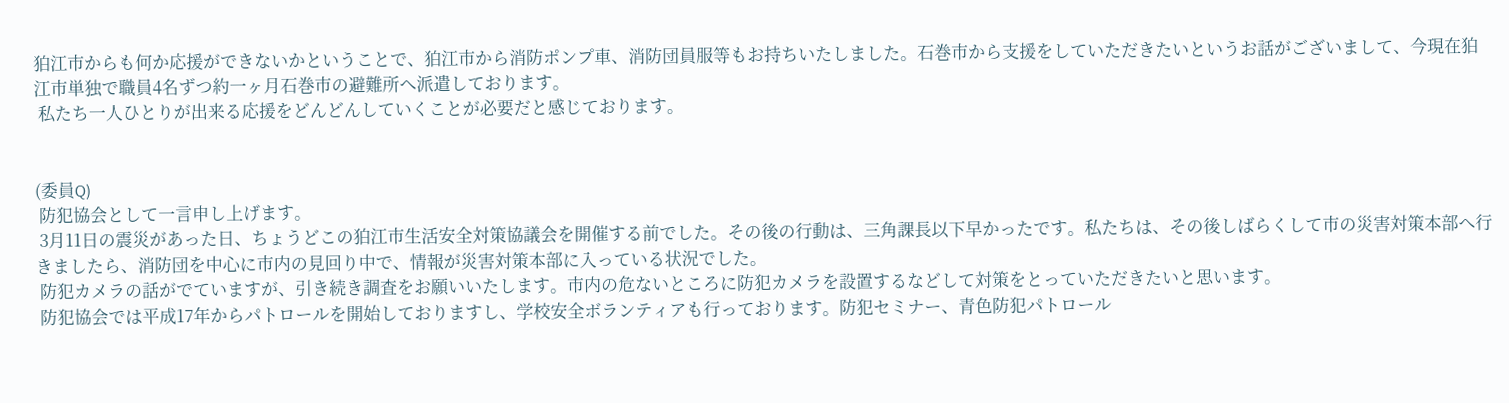狛江市からも何か応援ができないかということで、狛江市から消防ポンプ車、消防団員服等もお持ちいたしました。石巻市から支援をしていただきたいというお話がございまして、今現在狛江市単独で職員4名ずつ約一ヶ月石巻市の避難所へ派遣しております。
 私たち一人ひとりが出来る応援をどんどんしていくことが必要だと感じております。


(委員Q)
 防犯協会として一言申し上げます。
 3月11日の震災があった日、ちょうどこの狛江市生活安全対策協議会を開催する前でした。その後の行動は、三角課長以下早かったです。私たちは、その後しばらくして市の災害対策本部へ行きましたら、消防団を中心に市内の見回り中で、情報が災害対策本部に入っている状況でした。
 防犯カメラの話がでていますが、引き続き調査をお願いいたします。市内の危ないところに防犯カメラを設置するなどして対策をとっていただきたいと思います。
 防犯協会では平成17年からパトロールを開始しておりますし、学校安全ボランティアも行っております。防犯セミナー、青色防犯パトロール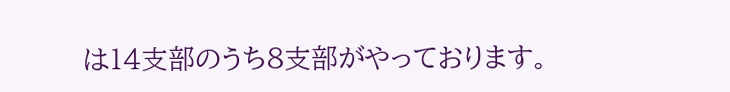は14支部のうち8支部がやっております。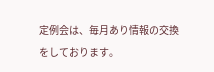定例会は、毎月あり情報の交換をしております。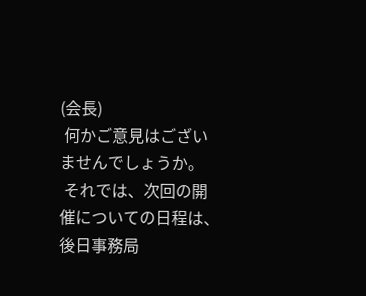(会長)
 何かご意見はございませんでしょうか。
 それでは、次回の開催についての日程は、後日事務局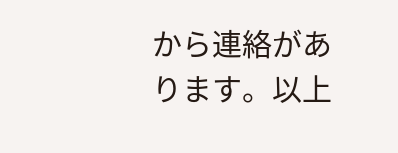から連絡があります。以上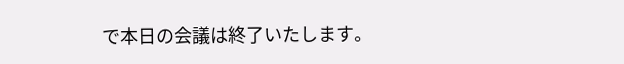で本日の会議は終了いたします。